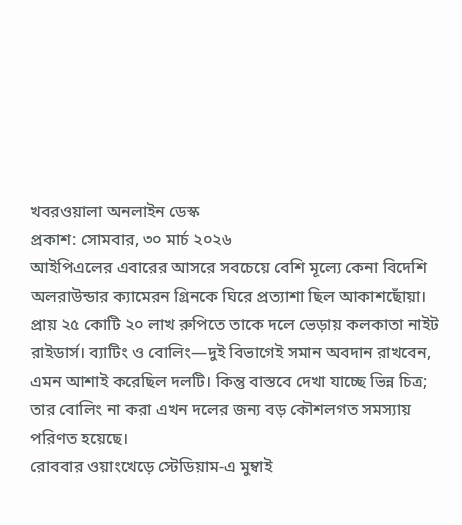খবরওয়ালা অনলাইন ডেস্ক
প্রকাশ: সোমবার, ৩০ মার্চ ২০২৬
আইপিএলের এবারের আসরে সবচেয়ে বেশি মূল্যে কেনা বিদেশি অলরাউন্ডার ক্যামেরন গ্রিনকে ঘিরে প্রত্যাশা ছিল আকাশছোঁয়া। প্রায় ২৫ কোটি ২০ লাখ রুপিতে তাকে দলে ভেড়ায় কলকাতা নাইট রাইডার্স। ব্যাটিং ও বোলিং—দুই বিভাগেই সমান অবদান রাখবেন, এমন আশাই করেছিল দলটি। কিন্তু বাস্তবে দেখা যাচ্ছে ভিন্ন চিত্র; তার বোলিং না করা এখন দলের জন্য বড় কৌশলগত সমস্যায় পরিণত হয়েছে।
রোববার ওয়াংখেড়ে স্টেডিয়াম-এ মুম্বাই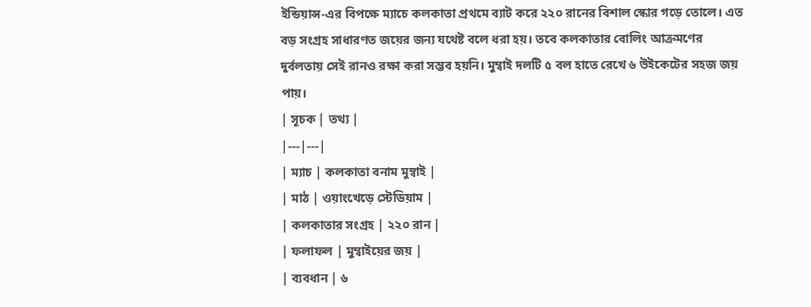ইন্ডিয়ান্স-এর বিপক্ষে ম্যাচে কলকাতা প্রথমে ব্যাট করে ২২০ রানের বিশাল স্কোর গড়ে তোলে। এত বড় সংগ্রহ সাধারণত জয়ের জন্য যথেষ্ট বলে ধরা হয়। তবে কলকাতার বোলিং আক্রমণের দুর্বলতায় সেই রানও রক্ষা করা সম্ভব হয়নি। মুম্বাই দলটি ৫ বল হাতে রেখে ৬ উইকেটের সহজ জয় পায়।
| সূচক | তথ্য |
|---|---|
| ম্যাচ | কলকাতা বনাম মুম্বাই |
| মাঠ | ওয়াংখেড়ে স্টেডিয়াম |
| কলকাতার সংগ্রহ | ২২০ রান |
| ফলাফল | মুম্বাইয়ের জয় |
| ব্যবধান | ৬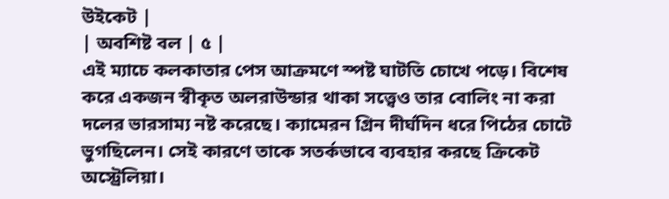উইকেট |
| অবশিষ্ট বল | ৫ |
এই ম্যাচে কলকাতার পেস আক্রমণে স্পষ্ট ঘাটতি চোখে পড়ে। বিশেষ করে একজন স্বীকৃত অলরাউন্ডার থাকা সত্ত্বেও তার বোলিং না করা দলের ভারসাম্য নষ্ট করেছে। ক্যামেরন গ্রিন দীর্ঘদিন ধরে পিঠের চোটে ভুগছিলেন। সেই কারণে তাকে সতর্কভাবে ব্যবহার করছে ক্রিকেট অস্ট্রেলিয়া।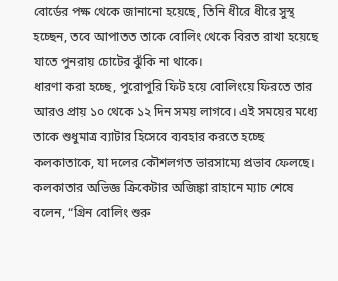বোর্ডের পক্ষ থেকে জানানো হয়েছে, তিনি ধীরে ধীরে সুস্থ হচ্ছেন, তবে আপাতত তাকে বোলিং থেকে বিরত রাখা হয়েছে যাতে পুনরায় চোটের ঝুঁকি না থাকে।
ধারণা করা হচ্ছে, পুরোপুরি ফিট হয়ে বোলিংয়ে ফিরতে তার আরও প্রায় ১০ থেকে ১২ দিন সময় লাগবে। এই সময়ের মধ্যে তাকে শুধুমাত্র ব্যাটার হিসেবে ব্যবহার করতে হচ্ছে কলকাতাকে, যা দলের কৌশলগত ভারসাম্যে প্রভাব ফেলছে।
কলকাতার অভিজ্ঞ ক্রিকেটার অজিঙ্কা রাহানে ম্যাচ শেষে বলেন, “গ্রিন বোলিং শুরু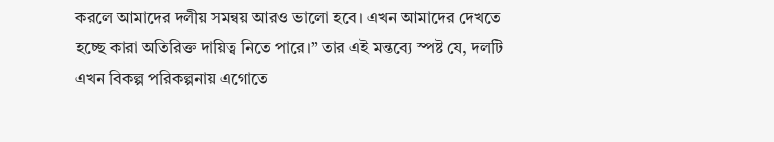করলে আমাদের দলীয় সমন্বয় আরও ভালো হবে। এখন আমাদের দেখতে হচ্ছে কারা অতিরিক্ত দায়িত্ব নিতে পারে।” তার এই মন্তব্যে স্পষ্ট যে, দলটি এখন বিকল্প পরিকল্পনায় এগোতে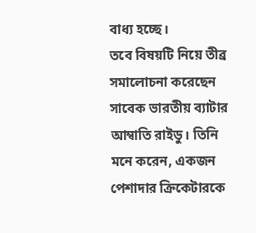বাধ্য হচ্ছে।
তবে বিষয়টি নিয়ে তীব্র সমালোচনা করেছেন সাবেক ভারতীয় ব্যাটার আম্বাতি রাইডু। তিনি মনে করেন, একজন পেশাদার ক্রিকেটারকে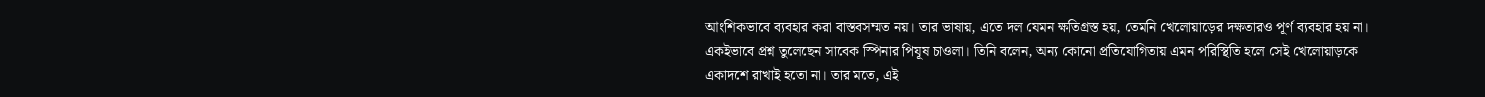আংশিকভাবে ব্যবহার করা বাস্তবসম্মত নয়। তার ভাষায়, এতে দল যেমন ক্ষতিগ্রস্ত হয়, তেমনি খেলোয়াড়ের দক্ষতারও পূর্ণ ব্যবহার হয় না।
একইভাবে প্রশ্ন তুলেছেন সাবেক স্পিনার পিযূষ চাওলা। তিনি বলেন, অন্য কোনো প্রতিযোগিতায় এমন পরিস্থিতি হলে সেই খেলোয়াড়কে একাদশে রাখাই হতো না। তার মতে, এই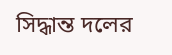সিদ্ধান্ত দলের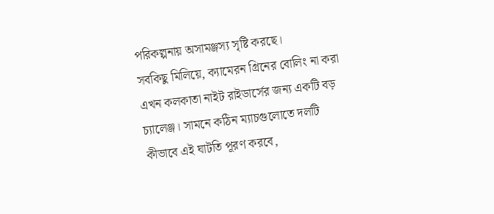পরিকল্পনায় অসামঞ্জস্য সৃষ্টি করছে।
সবকিছু মিলিয়ে, ক্যামেরন গ্রিনের বোলিং না করা এখন কলকাতা নাইট রাইডার্সের জন্য একটি বড় চ্যালেঞ্জ। সামনে কঠিন ম্যাচগুলোতে দলটি কীভাবে এই ঘাটতি পূরণ করবে,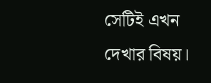সেটিই এখন দেখার বিষয়।